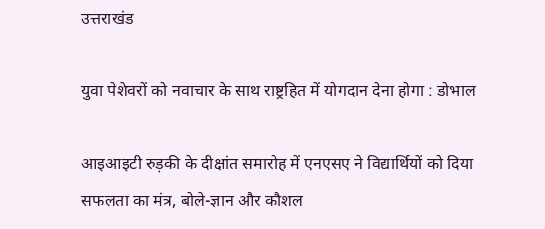उत्तराखंड

युवा पेशेवरों को नवाचार के साथ राष्ट्रहित में योगदान देना होगा : डोभाल

आइआइटी रुड़की के दीक्षांत समारोह में एनएसए ने विद्यार्थियों को दिया सफलता का मंत्र, बोले-ज्ञान और कौशल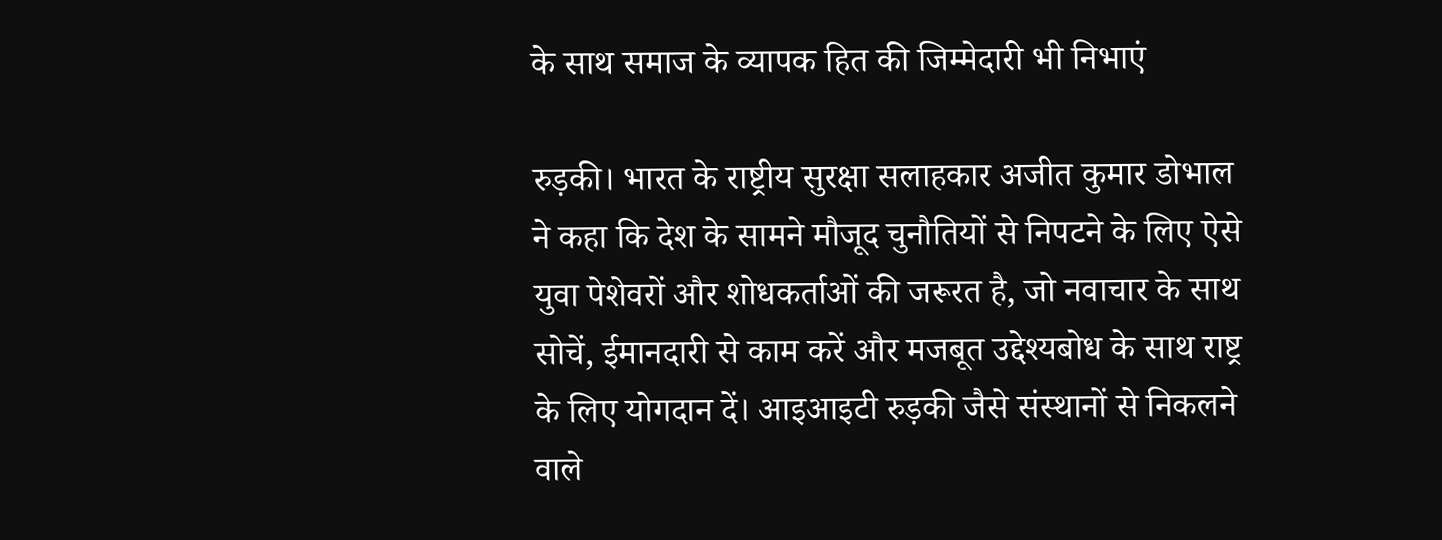के साथ समाज के व्यापक हित की जिम्मेदारी भी निभाएं

रुड़की। भारत के राष्ट्रीय सुरक्षा सलाहकार अजीत कुमार डोभाल ने कहा कि देश के सामने मौजूद चुनौतियों से निपटने के लिए ऐसे युवा पेशेवरों और शोधकर्ताओं की जरूरत है, जो नवाचार के साथ सोचें, ईमानदारी से काम करें और मजबूत उद्देश्यबोध के साथ राष्ट्र के लिए योगदान दें। आइआइटी रुड़की जैसे संस्थानों से निकलने वाले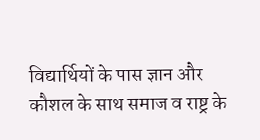विद्यार्थियों के पास ज्ञान और कौशल के साथ समाज व राष्ट्र के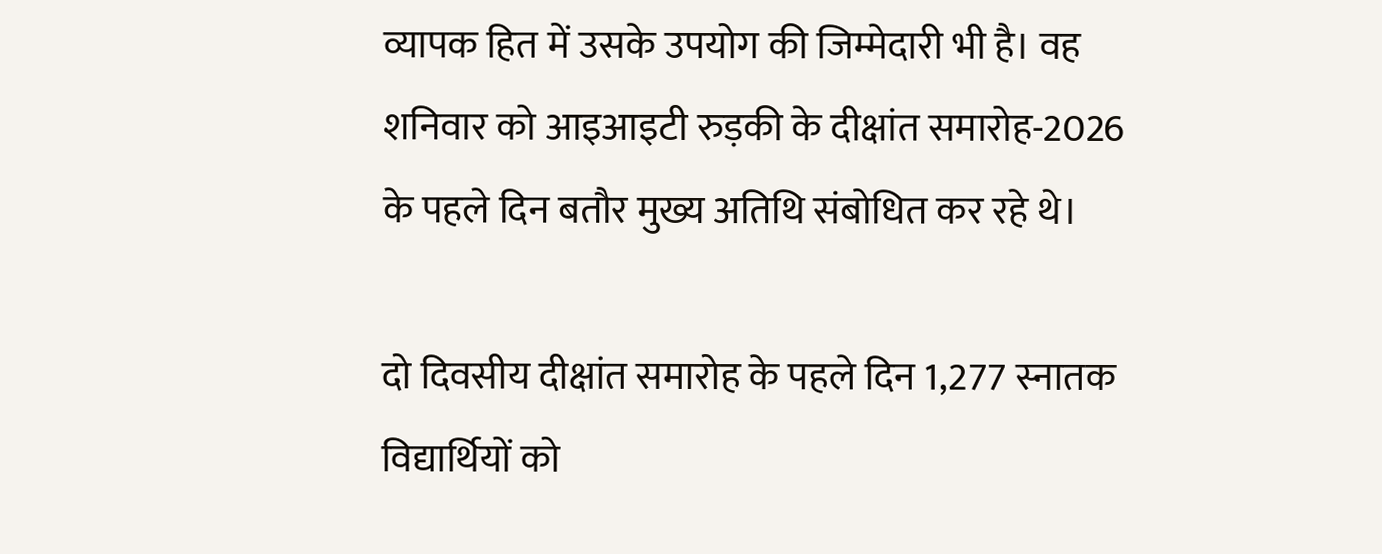व्यापक हित में उसके उपयोग की जिम्मेदारी भी है। वह शनिवार को आइआइटी रुड़की के दीक्षांत समारोह-2026 के पहले दिन बतौर मुख्य अतिथि संबोधित कर रहे थे।

दो दिवसीय दीक्षांत समारोह के पहले दिन 1,277 स्नातक विद्यार्थियों को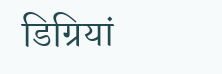डिग्रियां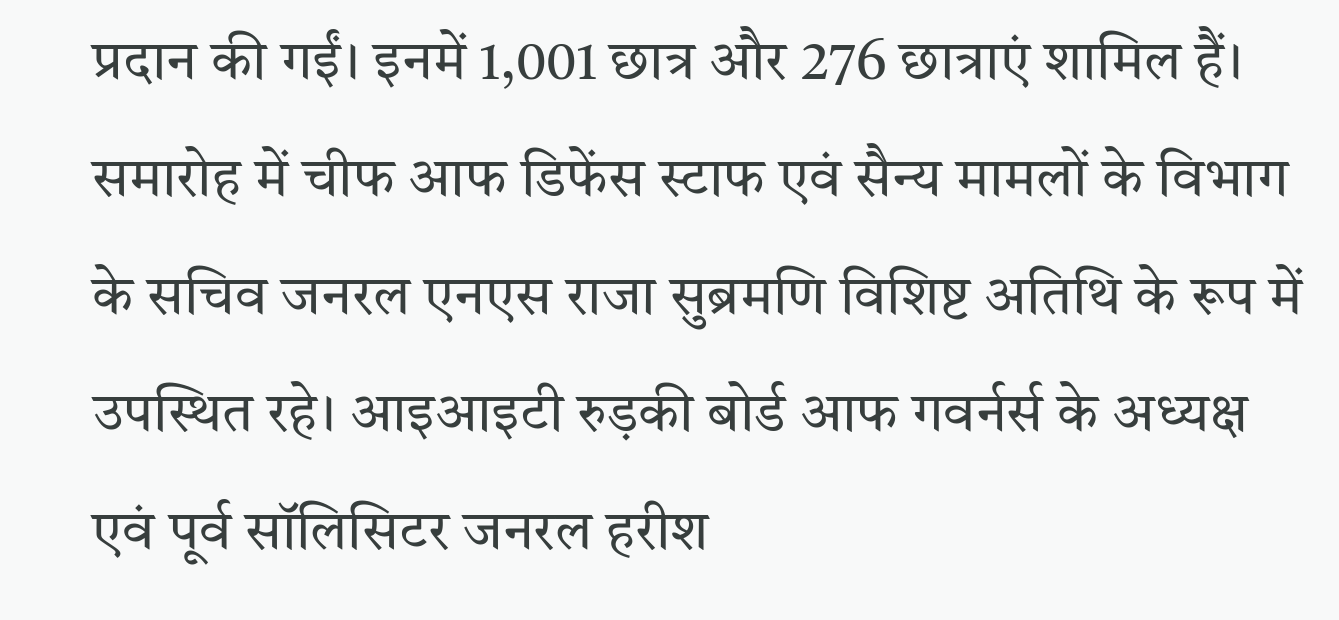प्रदान की गईं। इनमें 1,001 छात्र और 276 छात्राएं शामिल हैं। समारोह में चीफ आफ डिफेंस स्टाफ एवं सैन्य मामलों के विभाग के सचिव जनरल एनएस राजा सुब्रमणि विशिष्ट अतिथि के रूप में उपस्थित रहे। आइआइटी रुड़की बोर्ड आफ गवर्नर्स के अध्यक्ष एवं पूर्व सॉलिसिटर जनरल हरीश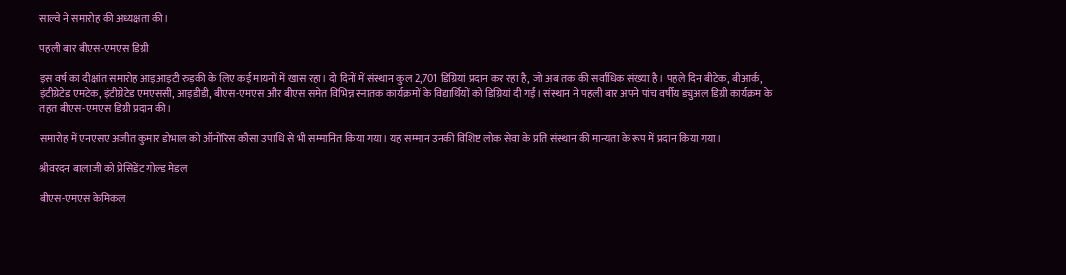साल्वे ने समारोह की अध्यक्षता की।

पहली बार बीएस-एमएस डिग्री

इस वर्ष का दीक्षांत समारोह आइआइटी रुड़की के लिए कई मायनों में खास रहा। दो दिनों में संस्थान कुल 2,701 डिग्रियां प्रदान कर रहा है, जो अब तक की सर्वाधिक संख्या है। पहले दिन बीटेक, बीआर्क, इंटीग्रेटेड एमटेक, इंटीग्रेटेड एमएससी, आइडीडी, बीएस-एमएस और बीएस समेत विभिन्न स्नातक कार्यक्रमों के विद्यार्थियों को डिग्रियां दी गईं। संस्थान ने पहली बार अपने पांच वर्षीय ड्युअल डिग्री कार्यक्रम के तहत बीएस-एमएस डिग्री प्रदान की।

समारोह में एनएसए अजीत कुमार डोभाल को ऑनोरिस कौसा उपाधि से भी सम्मानित किया गया। यह सम्मान उनकी विशिष्ट लोक सेवा के प्रति संस्थान की मान्यता के रूप में प्रदान किया गया।

श्रीवरदन बालाजी को प्रेसिडेंट गोल्ड मेडल

बीएस-एमएस केमिकल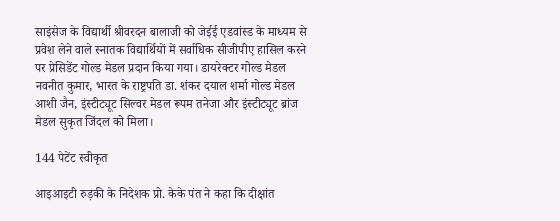साइंसेज के विद्यार्थी श्रीवरदन बालाजी को जेईई एडवांस्ड के माध्यम से प्रवेश लेने वाले स्नातक विद्यार्थियों में सर्वाधिक सीजीपीए हासिल करने पर प्रेसिडेंट गोल्ड मेडल प्रदान किया गया। डायरेक्टर गोल्ड मेडल नवनीत कुमार, भारत के राष्ट्रपति डा. शंकर दयाल शर्मा गोल्ड मेडल आशी जैन, इंस्टीट्यूट सिल्वर मेडल रूपम तनेजा और इंस्टीट्यूट ब्रांज मेडल सुकृत जिंदल को मिला।

144 पेटेंट स्वीकृत

आइआइटी रुड़की के निदेशक प्रो. केके पंत ने कहा कि दीक्षांत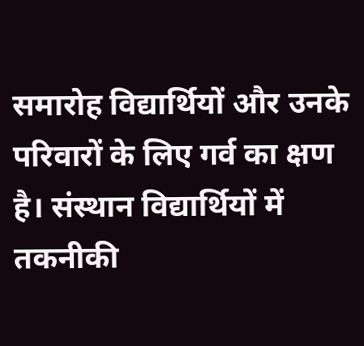समारोह विद्यार्थियों और उनके परिवारों के लिए गर्व का क्षण है। संस्थान विद्यार्थियों में तकनीकी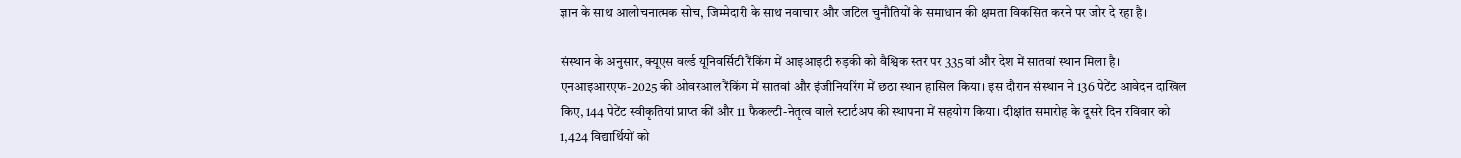ज्ञान के साथ आलोचनात्मक सोच, जिम्मेदारी के साथ नवाचार और जटिल चुनौतियों के समाधान की क्षमता विकसित करने पर जोर दे रहा है।

संस्थान के अनुसार, क्यूएस वर्ल्ड यूनिवर्सिटी रैंकिंग में आइआइटी रुड़की को वैश्विक स्तर पर 335वां और देश में सातवां स्थान मिला है। एनआइआरएफ-2025 की ओवरआल रैंकिंग में सातवां और इंजीनियरिंग में छठा स्थान हासिल किया। इस दौरान संस्थान ने 136 पेटेंट आवेदन दाखिल किए, 144 पेटेंट स्वीकृतियां प्राप्त कीं और 11 फैकल्टी-नेतृत्व वाले स्टार्टअप की स्थापना में सहयोग किया। दीक्षांत समारोह के दूसरे दिन रविवार को 1,424 विद्यार्थियों को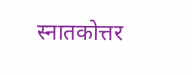स्नातकोत्तर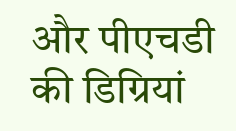और पीएचडी की डिग्रियां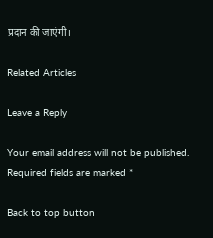प्रदान की जाएंगी।

Related Articles

Leave a Reply

Your email address will not be published. Required fields are marked *

Back to top button